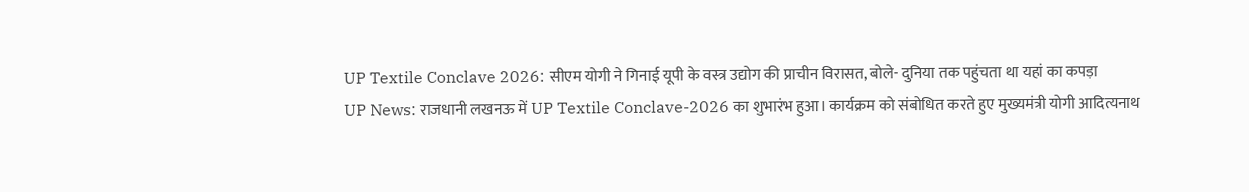UP Textile Conclave 2026: सीएम योगी ने गिनाई यूपी के वस्त्र उद्योग की प्राचीन विरासत, बोले- दुनिया तक पहुंचता था यहां का कपड़ा
UP News: राजधानी लखनऊ में UP Textile Conclave-2026 का शुभारंभ हुआ। कार्यक्रम को संबोधित करते हुए मुख्यमंत्री योगी आदित्यनाथ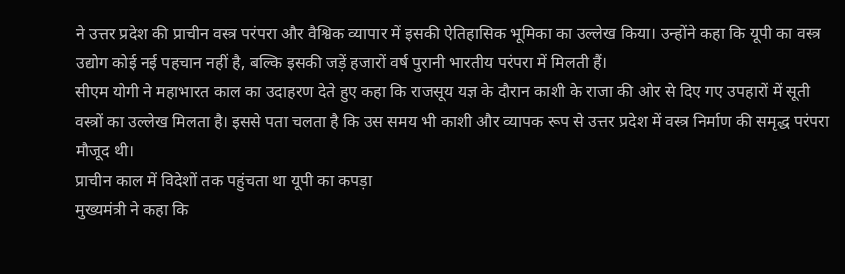ने उत्तर प्रदेश की प्राचीन वस्त्र परंपरा और वैश्विक व्यापार में इसकी ऐतिहासिक भूमिका का उल्लेख किया। उन्होंने कहा कि यूपी का वस्त्र उद्योग कोई नई पहचान नहीं है, बल्कि इसकी जड़ें हजारों वर्ष पुरानी भारतीय परंपरा में मिलती हैं।
सीएम योगी ने महाभारत काल का उदाहरण देते हुए कहा कि राजसूय यज्ञ के दौरान काशी के राजा की ओर से दिए गए उपहारों में सूती वस्त्रों का उल्लेख मिलता है। इससे पता चलता है कि उस समय भी काशी और व्यापक रूप से उत्तर प्रदेश में वस्त्र निर्माण की समृद्ध परंपरा मौजूद थी।
प्राचीन काल में विदेशों तक पहुंचता था यूपी का कपड़ा
मुख्यमंत्री ने कहा कि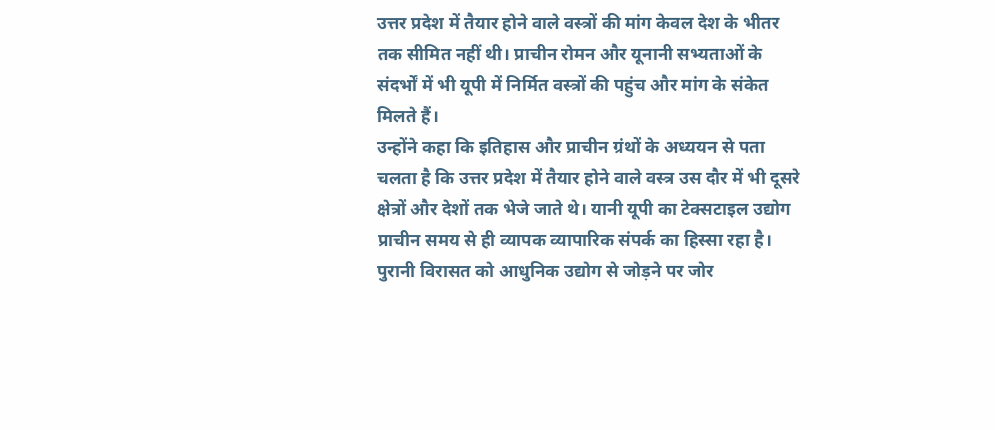उत्तर प्रदेश में तैयार होने वाले वस्त्रों की मांग केवल देश के भीतर तक सीमित नहीं थी। प्राचीन रोमन और यूनानी सभ्यताओं के संदर्भों में भी यूपी में निर्मित वस्त्रों की पहुंच और मांग के संकेत मिलते हैं।
उन्होंने कहा कि इतिहास और प्राचीन ग्रंथों के अध्ययन से पता चलता है कि उत्तर प्रदेश में तैयार होने वाले वस्त्र उस दौर में भी दूसरे क्षेत्रों और देशों तक भेजे जाते थे। यानी यूपी का टेक्सटाइल उद्योग प्राचीन समय से ही व्यापक व्यापारिक संपर्क का हिस्सा रहा है।
पुरानी विरासत को आधुनिक उद्योग से जोड़ने पर जोर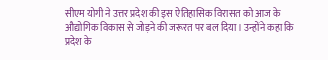सीएम योगी ने उत्तर प्रदेश की इस ऐतिहासिक विरासत को आज के औद्योगिक विकास से जोड़ने की जरूरत पर बल दिया। उन्होंने कहा कि प्रदेश के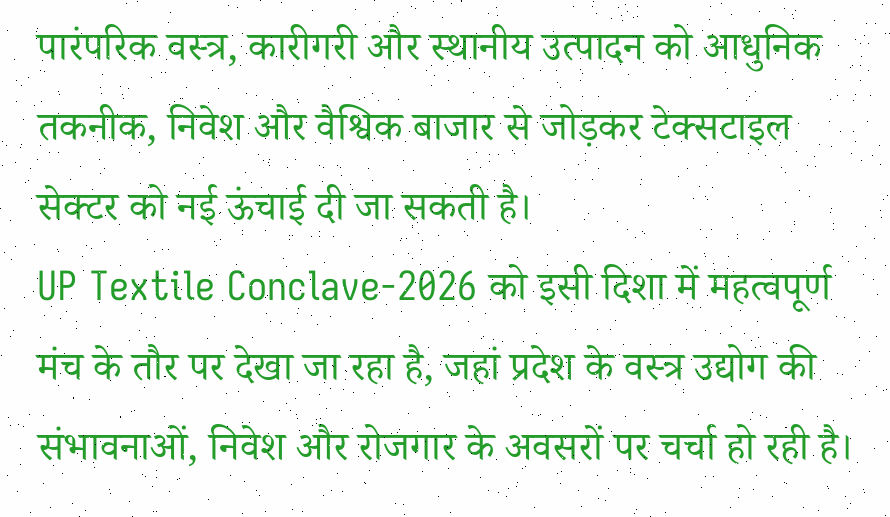पारंपरिक वस्त्र, कारीगरी और स्थानीय उत्पादन को आधुनिक तकनीक, निवेश और वैश्विक बाजार से जोड़कर टेक्सटाइल सेक्टर को नई ऊंचाई दी जा सकती है।
UP Textile Conclave-2026 को इसी दिशा में महत्वपूर्ण मंच के तौर पर देखा जा रहा है, जहां प्रदेश के वस्त्र उद्योग की संभावनाओं, निवेश और रोजगार के अवसरों पर चर्चा हो रही है।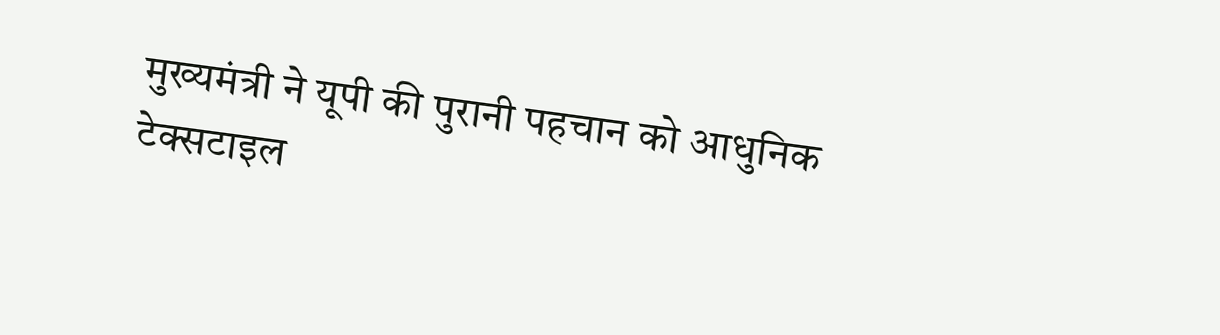मुख्यमंत्री ने यूपी की पुरानी पहचान को आधुनिक टेक्सटाइल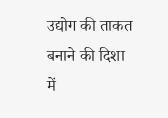उद्योग की ताकत बनाने की दिशा में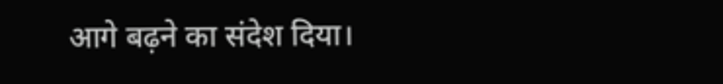आगे बढ़ने का संदेश दिया।